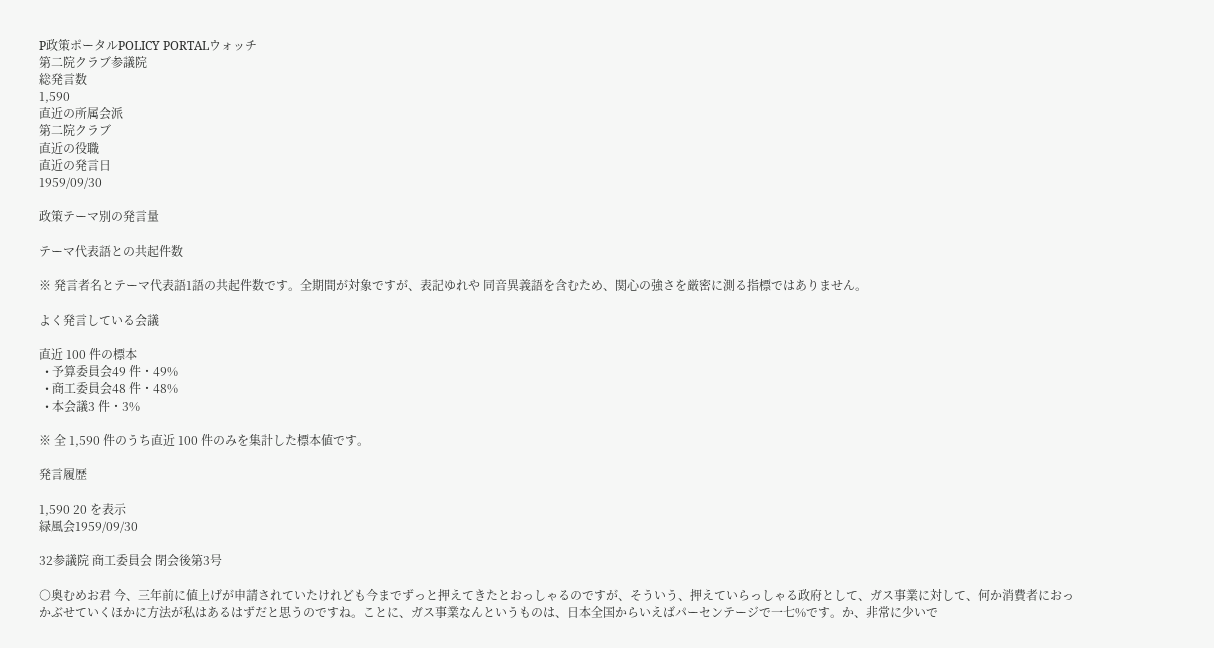P政策ポータルPOLICY PORTALウォッチ
第二院クラブ参議院
総発言数
1,590
直近の所属会派
第二院クラブ
直近の役職
直近の発言日
1959/09/30

政策テーマ別の発言量

テーマ代表語との共起件数

※ 発言者名とテーマ代表語1語の共起件数です。全期間が対象ですが、表記ゆれや 同音異義語を含むため、関心の強さを厳密に測る指標ではありません。

よく発言している会議

直近 100 件の標本
  • 予算委員会49 件・49%
  • 商工委員会48 件・48%
  • 本会議3 件・3%

※ 全 1,590 件のうち直近 100 件のみを集計した標本値です。

発言履歴

1,590 20 を表示
緑風会1959/09/30

32参議院 商工委員会 閉会後第3号

○奥むめお君 今、三年前に値上げが申請されていたけれども今までずっと押えてきたとおっしゃるのですが、そういう、押えていらっしゃる政府として、ガス事業に対して、何か消費者におっかぶせていくほかに方法が私はあるはずだと思うのですね。ことに、ガス事業なんというものは、日本全国からいえばパーセンテージで一七%です。か、非常に少いで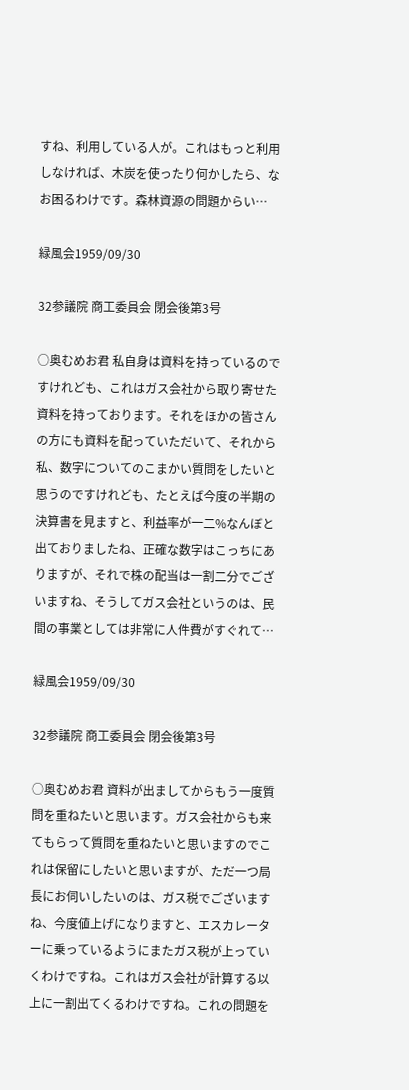すね、利用している人が。これはもっと利用しなければ、木炭を使ったり何かしたら、なお困るわけです。森林資源の問題からい…

緑風会1959/09/30

32参議院 商工委員会 閉会後第3号

○奥むめお君 私自身は資料を持っているのですけれども、これはガス会社から取り寄せた資料を持っております。それをほかの皆さんの方にも資料を配っていただいて、それから私、数字についてのこまかい質問をしたいと思うのですけれども、たとえば今度の半期の決算書を見ますと、利益率が一二%なんぼと出ておりましたね、正確な数字はこっちにありますが、それで株の配当は一割二分でございますね、そうしてガス会社というのは、民間の事業としては非常に人件費がすぐれて…

緑風会1959/09/30

32参議院 商工委員会 閉会後第3号

○奥むめお君 資料が出ましてからもう一度質問を重ねたいと思います。ガス会社からも来てもらって質問を重ねたいと思いますのでこれは保留にしたいと思いますが、ただ一つ局長にお伺いしたいのは、ガス税でございますね、今度値上げになりますと、エスカレーターに乗っているようにまたガス税が上っていくわけですね。これはガス会社が計算する以上に一割出てくるわけですね。これの問題を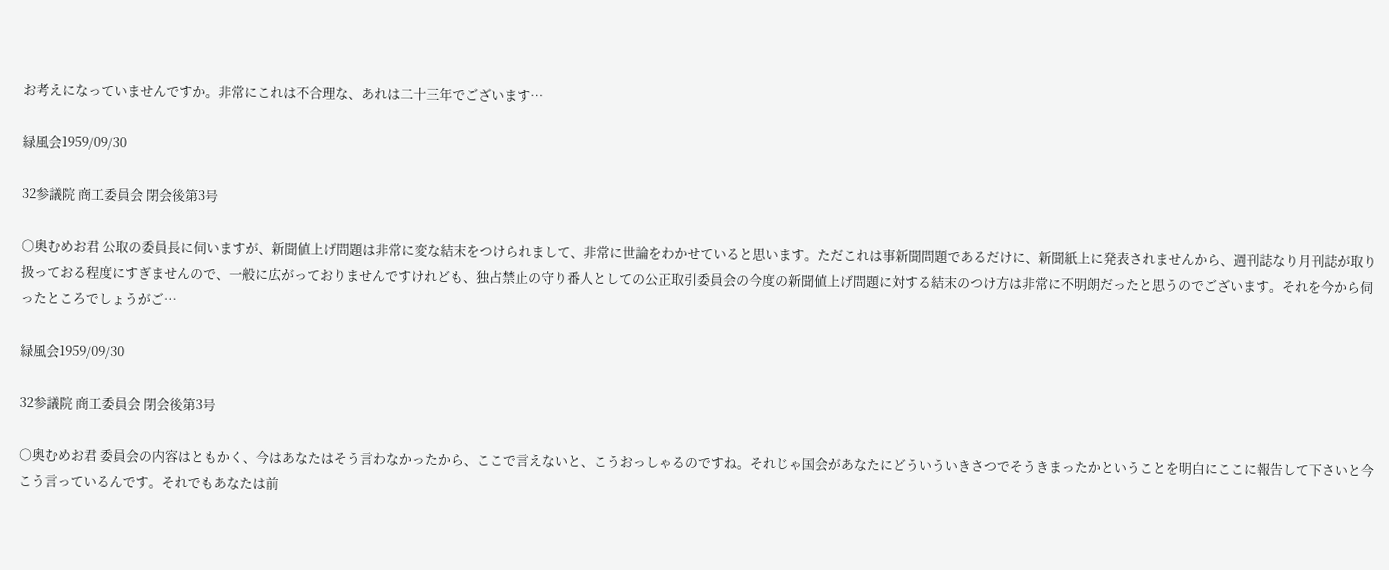お考えになっていませんですか。非常にこれは不合理な、あれは二十三年でございます…

緑風会1959/09/30

32参議院 商工委員会 閉会後第3号

○奥むめお君 公取の委員長に伺いますが、新聞値上げ問題は非常に変な結末をつけられまして、非常に世論をわかせていると思います。ただこれは事新聞問題であるだけに、新聞紙上に発表されませんから、週刊誌なり月刊誌が取り扱っておる程度にすぎませんので、一般に広がっておりませんですけれども、独占禁止の守り番人としての公正取引委員会の今度の新聞値上げ問題に対する結末のつけ方は非常に不明朗だったと思うのでございます。それを今から伺ったところでしょうがご…

緑風会1959/09/30

32参議院 商工委員会 閉会後第3号

○奥むめお君 委員会の内容はともかく、今はあなたはそう言わなかったから、ここで言えないと、こうおっしゃるのですね。それじゃ国会があなたにどういういきさつでそうきまったかということを明白にここに報告して下さいと今こう言っているんです。それでもあなたは前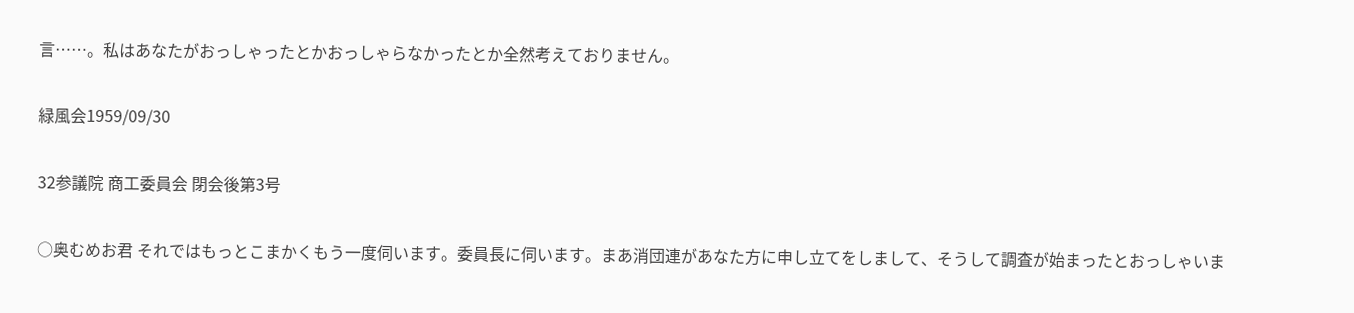言……。私はあなたがおっしゃったとかおっしゃらなかったとか全然考えておりません。

緑風会1959/09/30

32参議院 商工委員会 閉会後第3号

○奥むめお君 それではもっとこまかくもう一度伺います。委員長に伺います。まあ消団連があなた方に申し立てをしまして、そうして調査が始まったとおっしゃいま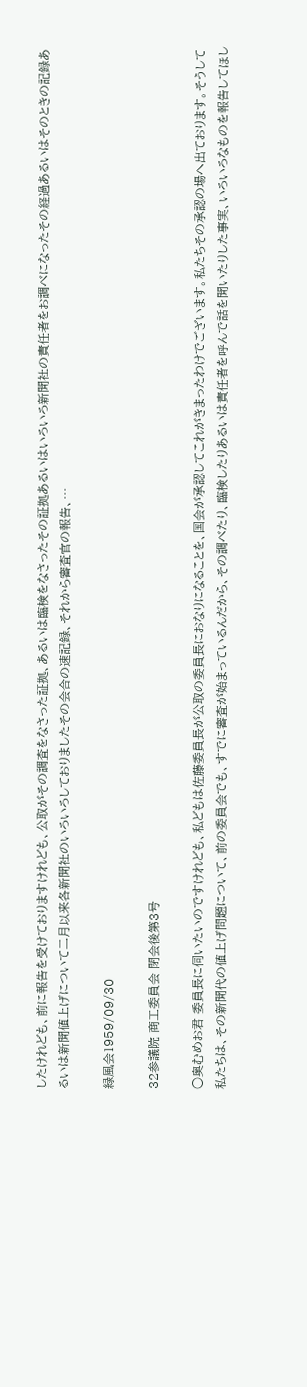したけれども、前に報告を受けておりますけれども、公取がその調査をなさった証拠、あるいは臨検をなさったその証拠あるいはいろいろ新聞社の責任者をお調べになったその経過あるいはそのときの記録あるいは新聞値上げについて二月以来各新聞社のいろいろしておりましたその会合の速記録、それから審査官の報告、…

緑風会1959/09/30

32参議院 商工委員会 閉会後第3号

○奥むめお君 委員長に伺いたいのですけれども、私どもは佐藤委員長が公取の委員長におなりになることを、国会が承認してこれがきまったわけでございます。私たちその承認の場へ出ております。そうして私たちは、その新聞代の値上げ問題について、前の委員会でも、すでに審査が始まっているんだから、その調べたり、臨検したりあるいは責任者を呼んで話を聞いたりした事実、いろいろなものを報告してほし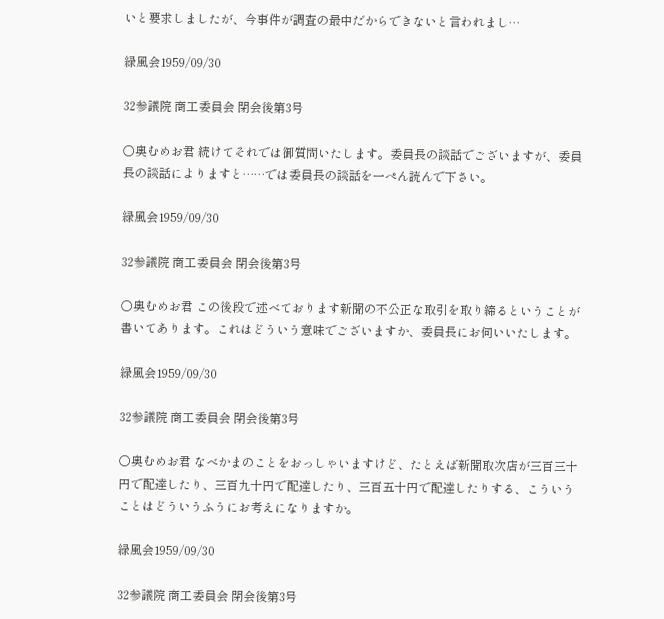いと要求しましたが、今事件が調査の最中だからできないと言われまし…

緑風会1959/09/30

32参議院 商工委員会 閉会後第3号

○奥むめお君 続けてそれでは御質問いたします。委員長の談話でございますが、委員長の談話によりますと……では委員長の談話を一ぺん読んで下さい。

緑風会1959/09/30

32参議院 商工委員会 閉会後第3号

○奥むめお君 この後段で述べております新聞の不公正な取引を取り締るということが書いてあります。これはどういう意味でございますか、委員長にお伺いいたします。

緑風会1959/09/30

32参議院 商工委員会 閉会後第3号

○奥むめお君 なべかまのことをおっしゃいますけど、たとえば新聞取次店が三百三十円で配達したり、三百九十円で配達したり、三百五十円で配達したりする、こういうことはどういうふうにお考えになりますか。

緑風会1959/09/30

32参議院 商工委員会 閉会後第3号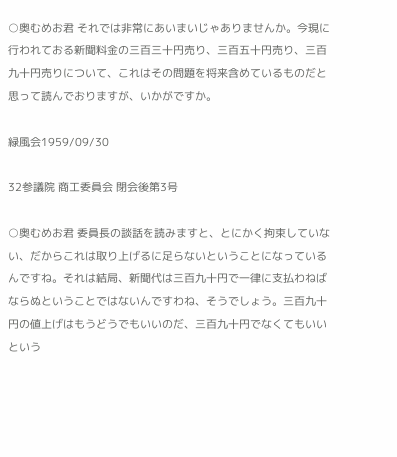○奥むめお君 それでは非常にあいまいじゃありませんか。今現に行われておる新聞料金の三百三十円売り、三百五十円売り、三百九十円売りについて、これはその問題を将来含めているものだと思って読んでおりますが、いかがですか。

緑風会1959/09/30

32参議院 商工委員会 閉会後第3号

○奥むめお君 委員長の談話を読みますと、とにかく拘束していない、だからこれは取り上げるに足らないということになっているんですね。それは結局、新聞代は三百九十円で一律に支払わねばならぬということではないんですわね、そうでしょう。三百九十円の値上げはもうどうでもいいのだ、三百九十円でなくてもいいという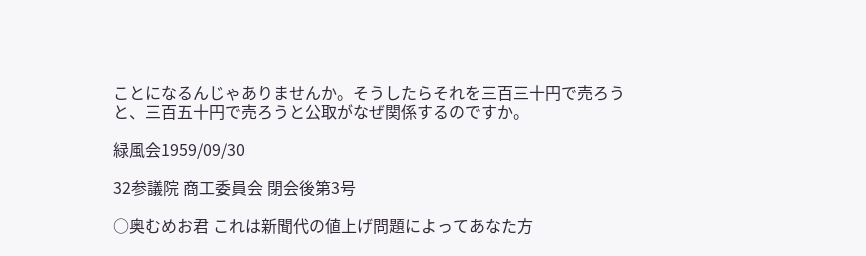ことになるんじゃありませんか。そうしたらそれを三百三十円で売ろうと、三百五十円で売ろうと公取がなぜ関係するのですか。

緑風会1959/09/30

32参議院 商工委員会 閉会後第3号

○奥むめお君 これは新聞代の値上げ問題によってあなた方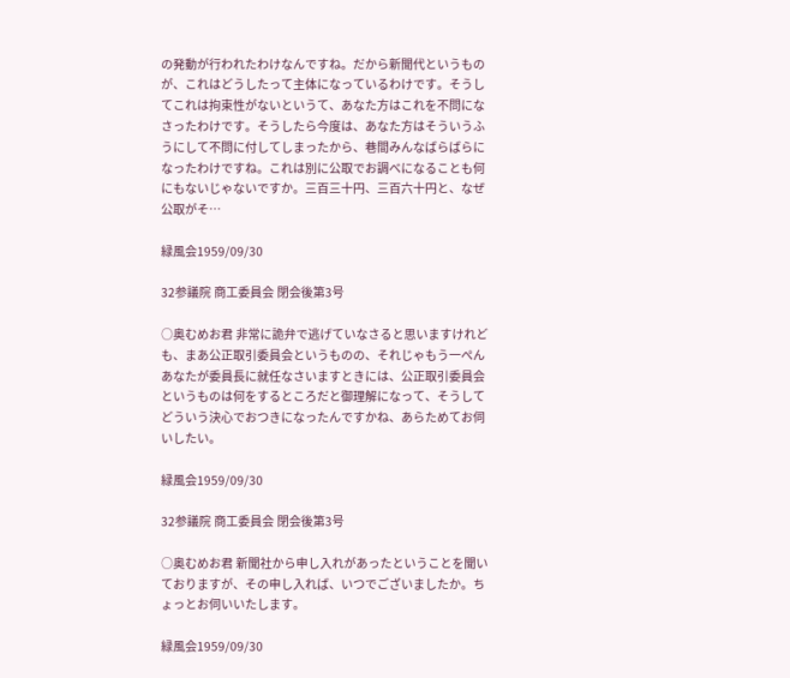の発動が行われたわけなんですね。だから新聞代というものが、これはどうしたって主体になっているわけです。そうしてこれは拘束性がないというて、あなた方はこれを不問になさったわけです。そうしたら今度は、あなた方はそういうふうにして不問に付してしまったから、巷間みんなばらばらになったわけですね。これは別に公取でお調べになることも何にもないじゃないですか。三百三十円、三百六十円と、なぜ公取がそ…

緑風会1959/09/30

32参議院 商工委員会 閉会後第3号

○奥むめお君 非常に詭弁で逃げていなさると思いますけれども、まあ公正取引委員会というものの、それじゃもう一ぺんあなたが委員長に就任なさいますときには、公正取引委員会というものは何をするところだと御理解になって、そうしてどういう決心でおつきになったんですかね、あらためてお伺いしたい。

緑風会1959/09/30

32参議院 商工委員会 閉会後第3号

○奥むめお君 新聞社から申し入れがあったということを聞いておりますが、その申し入れば、いつでございましたか。ちょっとお伺いいたします。

緑風会1959/09/30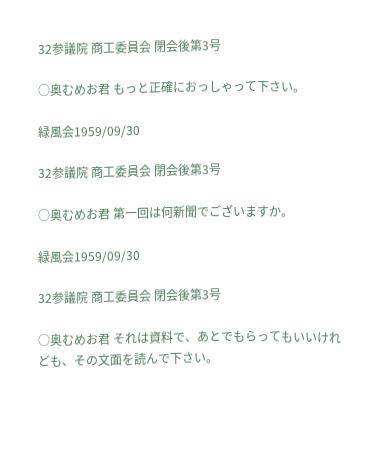32参議院 商工委員会 閉会後第3号

○奥むめお君 もっと正確におっしゃって下さい。

緑風会1959/09/30

32参議院 商工委員会 閉会後第3号

○奥むめお君 第一回は何新聞でございますか。

緑風会1959/09/30

32参議院 商工委員会 閉会後第3号

○奥むめお君 それは資料で、あとでもらってもいいけれども、その文面を読んで下さい。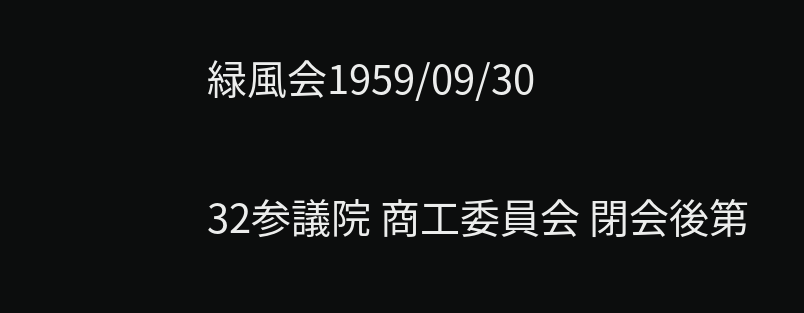緑風会1959/09/30

32参議院 商工委員会 閉会後第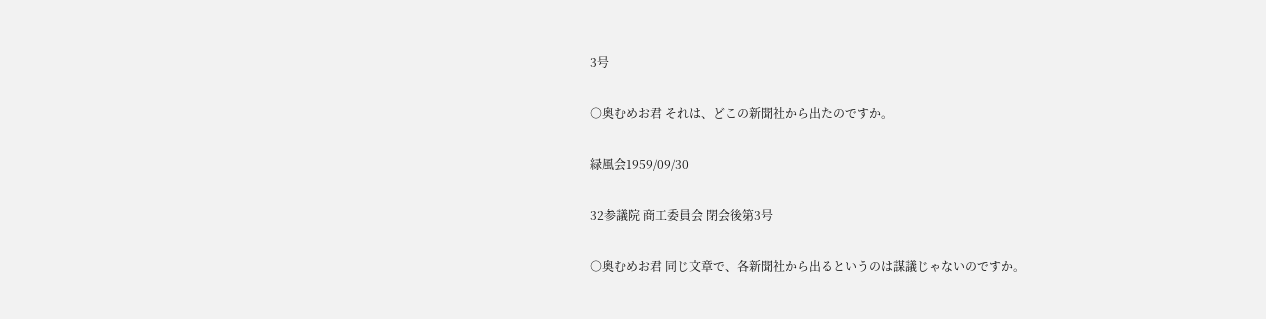3号

○奥むめお君 それは、どこの新聞社から出たのですか。

緑風会1959/09/30

32参議院 商工委員会 閉会後第3号

○奥むめお君 同じ文章で、各新聞社から出るというのは謀議じゃないのですか。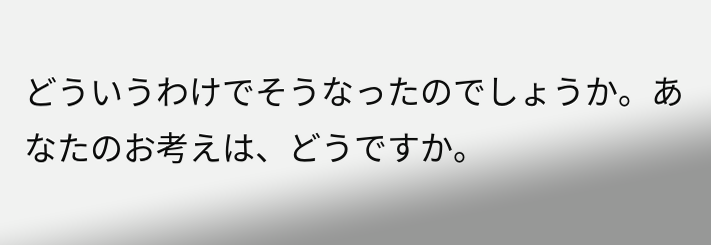どういうわけでそうなったのでしょうか。あなたのお考えは、どうですか。